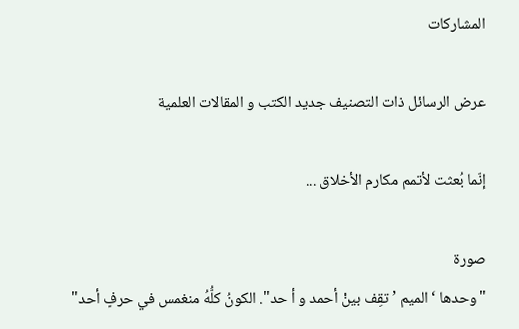المشاركات

عرض الرسائل ذات التصنيف جديد الكتب و المقالات العلمية

إنّما بُعثت لأتمم مكارم الأخلاق ...

صورة
"وحدها ‘ الميم ’ تقِف بينْ أحمد و أ حد". الكونُ كلُّهُ منغمس في حرفٍ أحد"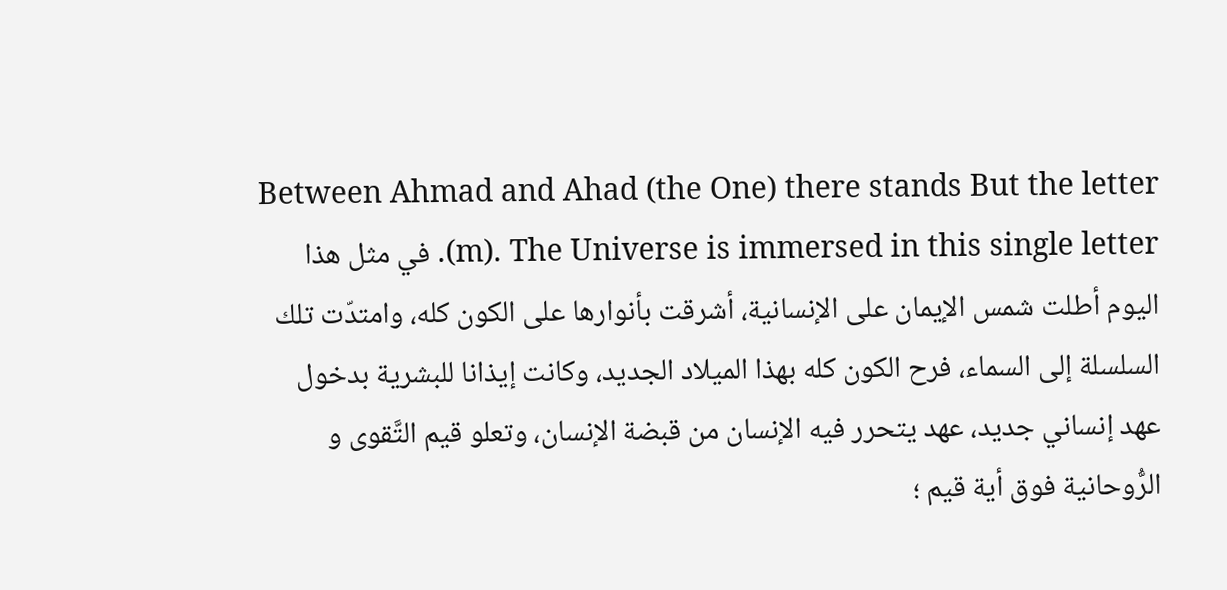Between Ahmad and Ahad (the One) there stands But the letter (m). The Universe is immersed in this single letter. في مثل هذا اليوم أطلت شمس الإيمان على الإنسانية، أشرقت بأنوارها على الكون كله، وامتدّت تلك السلسلة إلى السماء، فرح الكون كله بهذا الميلاد الجديد، وكانت إيذانا للبشرية بدخول عهد إنساني جديد، عهد يتحرر فيه الإنسان من قبضة الإنسان، وتعلو قيم التَّقوى و الرُّوحانية فوق أية قيم ؛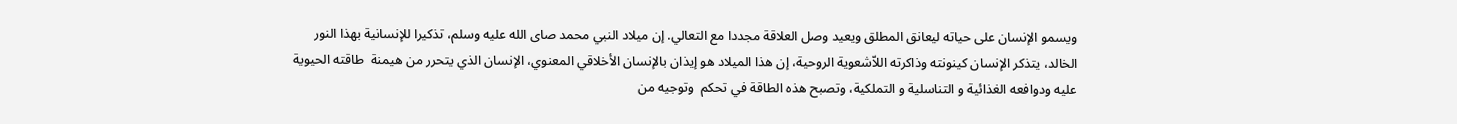ويسمو الإنسان على حياته ليعانق المطلق ويعيد وصل العلاقة مجددا مع التعالي. إن ميلاد النبي محمد صاى الله عليه وسلم، تذكيرا للإنسانية بهذا النور الخالد، يتذكر الإنسان كينونته وذاكرته اللاّشعوية الروحية، إن هذا الميلاد هو إيذان بالإنسان الأخلاقي المعنوي، الإنسان الذي يتحرر من هيمنة  طاقته الحيوية عليه ودوافعه الغذائية و التناسلية و التملكية، وتصبح هذه الطاقة في تحكم  وتوجيه من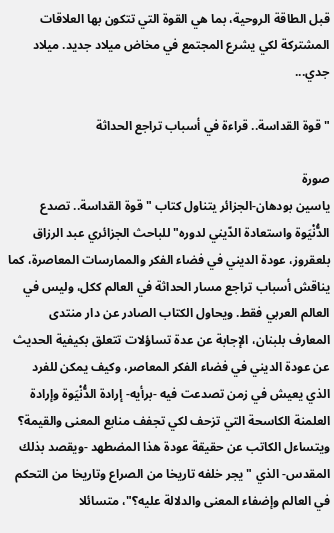قبل الطاقة الروحية، بما هي القوة التي تتكون بها العلاقات المشتركة لكي يشرع المجتمع في مخاض ميلاد جديد. ميلاد جدي...

"قوة القداسة.. قراءة في أسباب تراجع الحداثة

صورة
ياسين بودهان-الجزائر يتناول كتاب "قوة القداسة.. تصدع الدُّنْيَوة واستعادة الدّيني لدوره" للباحث الجزائري عبد الرزاق بلعقروز، عودة الديني في فضاء الفكر والممارسات المعاصرة، كما يناقش أسباب تراجع مسار الحداثة في العالم ككل، وليس في العالم العربي فقط. ويحاول الكتاب الصادر عن دار منتدى المعارف بلبنان، الإجابة عن عدة تساؤلات تتعلق بكيفية الحديث عن عودة الديني في فضاء الفكر المعاصر، وكيف يمكن للفرد الذي يعيش في زمن تصدعت فيه -برأيه- إرادة الدُّنْيَوة وإرادة العلمنة الكاسحة التي تزحف لكي تجفف منابع المعنى والقيمة؟ ويتساءل الكاتب عن حقيقة عودة هذا المضطهد -ويقصد بذلك المقدس- الذي "يجر خلفه تاريخا من الصراع وتاريخا من التحكم في العالم وإضفاء المعنى والدلالة عليه؟"، متسائلا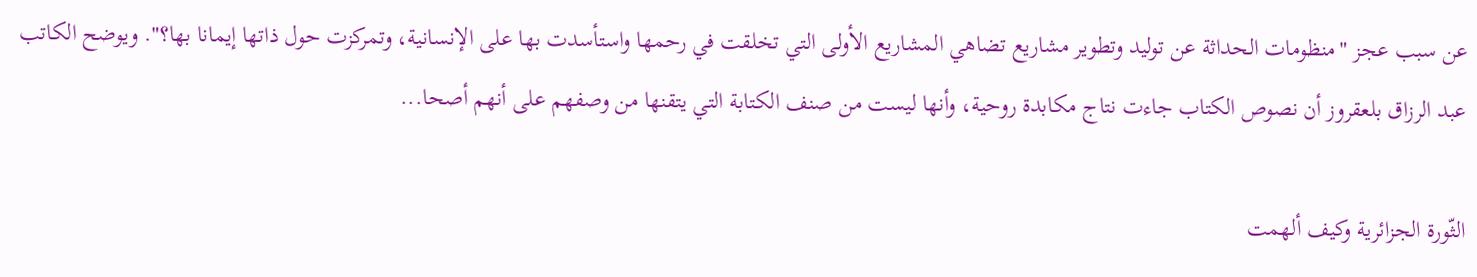عن سبب عجز "منظومات الحداثة عن توليد وتطوير مشاريع تضاهي المشاريع الأولى التي تخلقت في رحمها واستأسدت بها على الإنسانية، وتمركزت حول ذاتها إيمانا بها؟". ويوضح الكاتب عبد الرزاق بلعقروز أن نصوص الكتاب جاءت نتاج مكابدة روحية، وأنها ليست من صنف الكتابة التي يتقنها من وصفهم على أنهم أصحا...

الثّورة الجزائرية وكيف ألهمت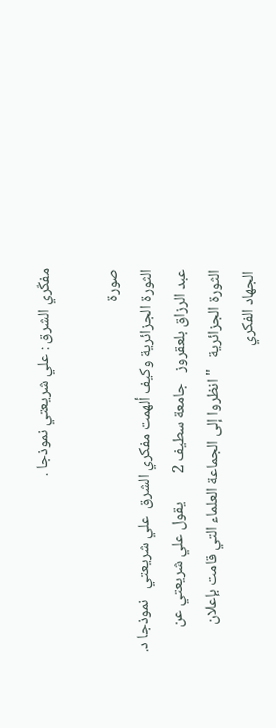مفكّري الشرق : علي شريعتي نموذجا .

صورة
الثورة الجزائرية وكيف ألهمت مفكري الشرق  علي شريعتي   نموذجا د. عبد الرزاق بلعقروز   جامعة سطيف 2        يقول علي شريعتي عن الثورة الجزائرية   " انظروا إلى الجماعة العلماء التي قامت بإعلان الجهاد الفكري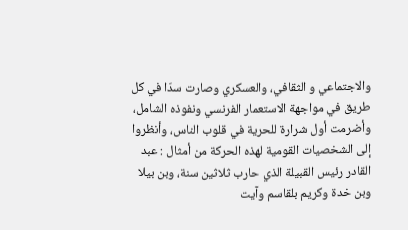والاجتماعي و الثقافي، والعسكري وصارت سدّا في كل طريق في مواجهة الاستعمار الفرنسي ونفوذه الشامل، وأضرمت أول شرارة للحرية في قلوب الناس، وأنظروا إلى الشخصيات القومية لهذه الحركة من أمثال : عبد القادر رئيس القبيلة الذي حارب ثلاثين سنة، وبن بيلا وبن خدة وكريم بلقاسم وآيت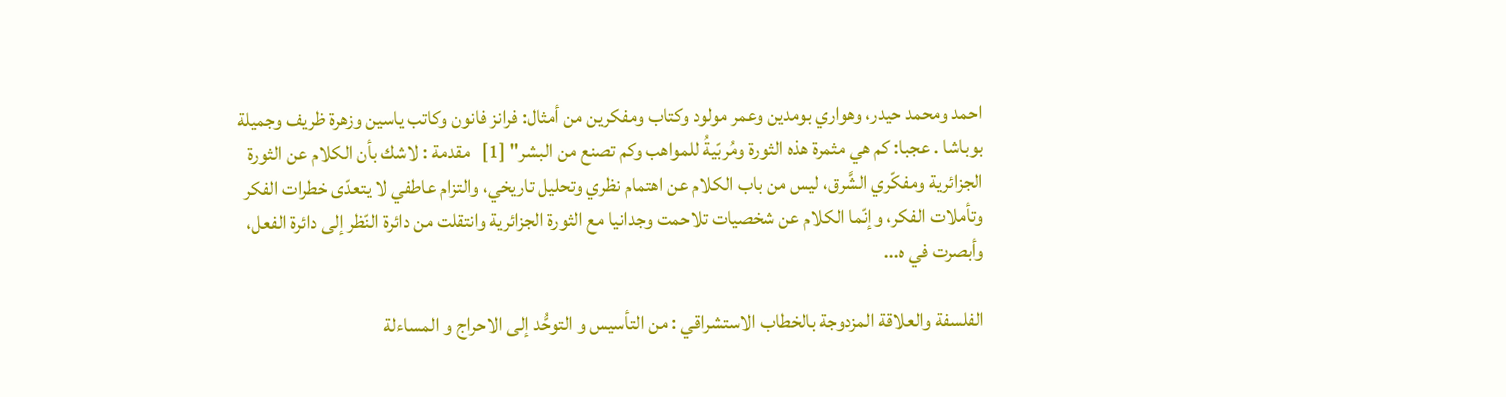احمد ومحمد حيدر، وهواري بومدين وعمر مولود وكتاب ومفكرين من أمثال: فرانز فانون وكاتب ياسين وزهرة ظريف وجميلة بوباشا . عجبا: كم هي مثمرة هذه الثورة ومُربّيةُ للمواهب وكم تصنع من البشر" [1]   مقدمة : لاشك بأن الكلام عن الثورة الجزائرية ومفكّري الشَّرق، ليس من باب الكلام عن اهتمام نظري وتحليل تاريخي، والتزام عاطفي لا يتعدّى خطرات الفكر وتأملات الفكر، وإنّما الكلام عن شخصيات تلاحمت وجدانيا مع الثورة الجزائرية وانتقلت من دائرة النّظر إلى دائرة الفعل، وأبصرت في ه...

الفلسفة والعلاقة المزدوجة بالخطاب الاستشراقي : من التأسيس و التوحُّد إلى الاحراج و المساءلة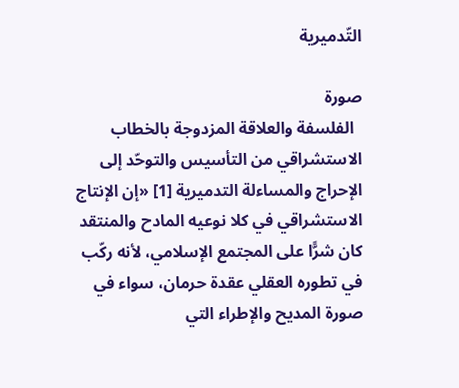التّدميرية

صورة
  الفلسفة والعلاقة المزدوجة بالخطاب الاستشراقي من التأسيس والتوحّد إلى الإحراج والمساءلة التدميرية [1] «إن الإنتاج الاستشراقي في كلا نوعيه المادح والمنتقد كان شرًّا على المجتمع الإسلامي، لأنه ركّب في تطوره العقلي عقدة حرمان، سواء في صورة المديح والإطراء التي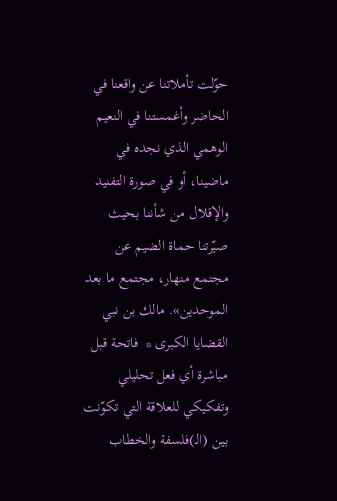حوّلت تأملاتنا عن واقعنا في الحاضر وأغمستنا في النعيم الوهمي الذي نجده في ماضينا، أو في صورة التفنيد والإقلال من شأننا بحيث صيّرتنا حماة الضيم عن مجتمع منهار، مجتمع ما بعد الموحدين». مالك بن نبي القضايا الكبرى *  فاتحة قبل مباشرة أي فعل تحليلي وتفكيكي للعلاقة التي تكوّنت بين (الـ)فلسفة والخطاب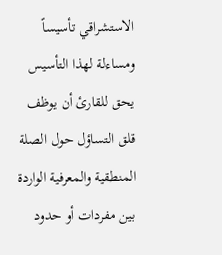الاستشراقي تأسيساً ومساءلة لهذا التأسيس يحق للقارئ أن يوظف قلق التساؤل حول الصلة المنطقية والمعرفية الواردة بين مفردات أو حدود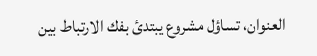العنوان، تساؤل مشروع يبتدئ بفك الارتباط بين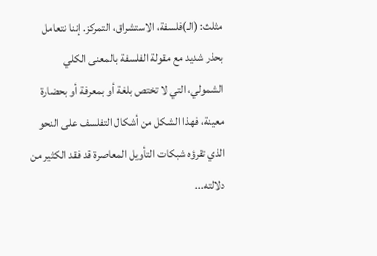مثلث: (الـ)فلسفة، الاستشراق، التمركز. إننا نتعامل بحذر شديد مع مقولة الفلسفة بالمعنى الكلي الشمولي، التي لا تختص بلغة أو بمعرفة أو بحضارة معينة، فهذا الشكل من أشكال التفلسف على النحو الذي تقرؤه شبكات التأويل المعاصرة قد فقد الكثير من دلالته...